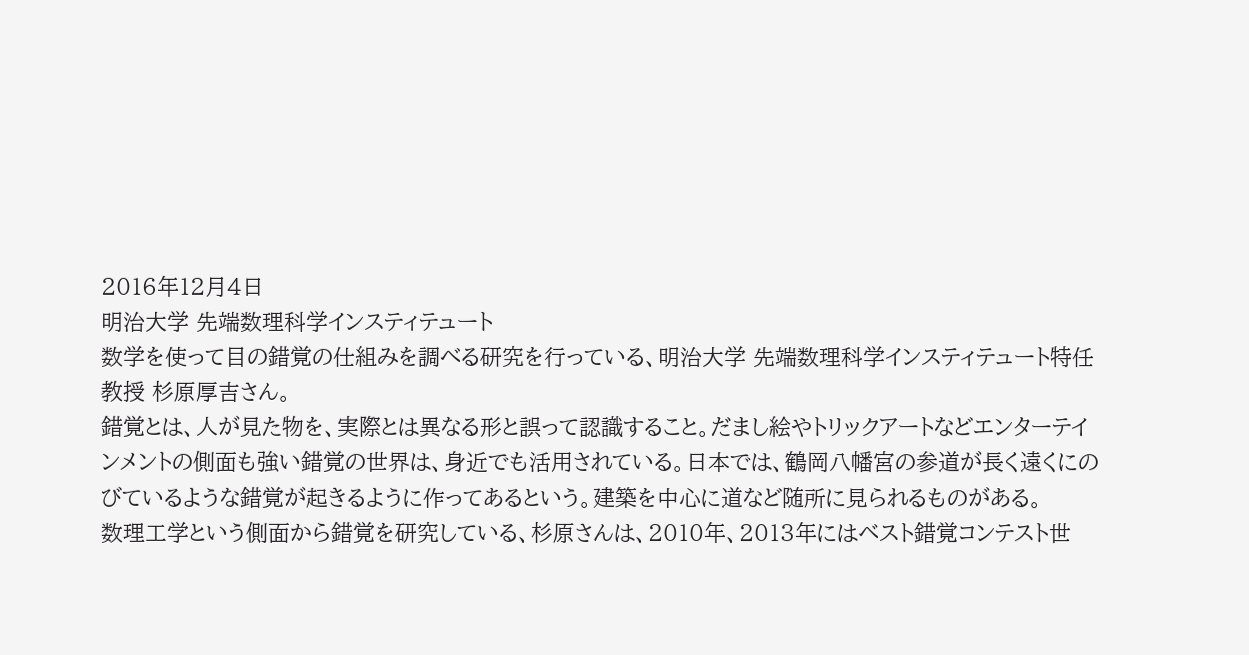2016年12月4日
明治大学 先端数理科学インスティテュート
数学を使って目の錯覚の仕組みを調べる研究を行っている、明治大学 先端数理科学インスティテュート特任教授 杉原厚吉さん。
錯覚とは、人が見た物を、実際とは異なる形と誤って認識すること。だまし絵やトリックアートなどエンターテインメントの側面も強い錯覚の世界は、身近でも活用されている。日本では、鶴岡八幡宮の参道が長く遠くにのびているような錯覚が起きるように作ってあるという。建築を中心に道など随所に見られるものがある。
数理工学という側面から錯覚を研究している、杉原さんは、2010年、2013年にはベスト錯覚コンテスト世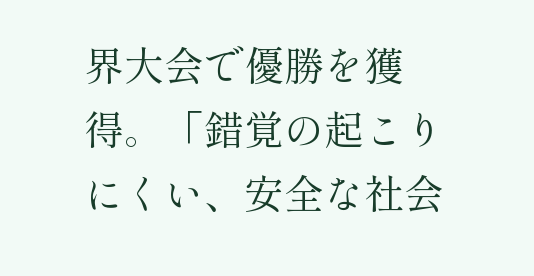界大会で優勝を獲得。「錯覚の起こりにくい、安全な社会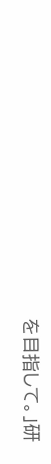を目指して。」研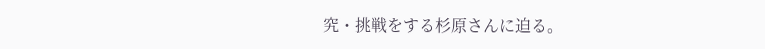究・挑戦をする杉原さんに迫る。